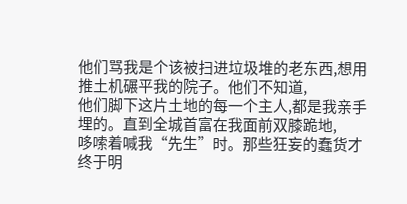他们骂我是个该被扫进垃圾堆的老东西,想用推土机碾平我的院子。他们不知道,
他们脚下这片土地的每一个主人,都是我亲手埋的。直到全城首富在我面前双膝跪地,
哆嗦着喊我“先生”时。那些狂妄的蠢货才终于明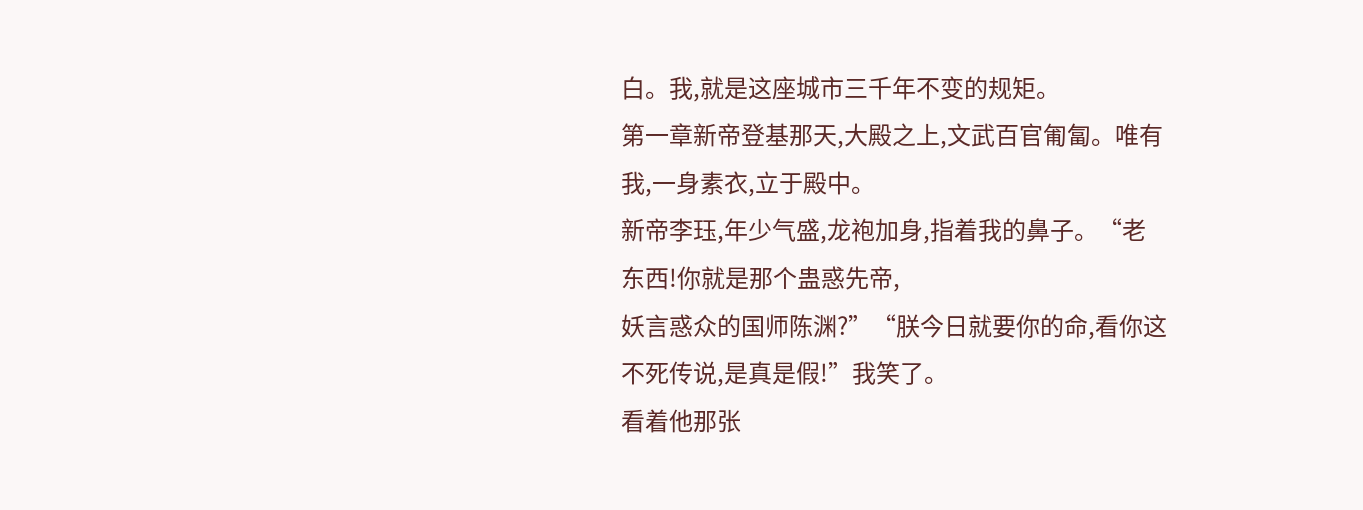白。我,就是这座城市三千年不变的规矩。
第一章新帝登基那天,大殿之上,文武百官匍匐。唯有我,一身素衣,立于殿中。
新帝李珏,年少气盛,龙袍加身,指着我的鼻子。“老东西!你就是那个蛊惑先帝,
妖言惑众的国师陈渊?”“朕今日就要你的命,看你这不死传说,是真是假!”我笑了。
看着他那张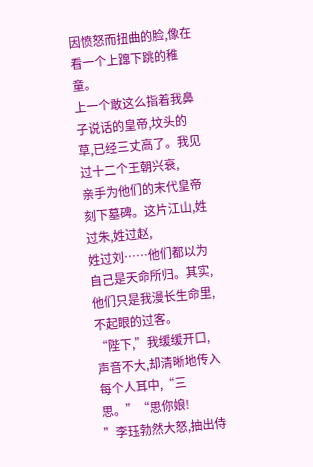因愤怒而扭曲的脸,像在看一个上蹿下跳的稚童。
上一个敢这么指着我鼻子说话的皇帝,坟头的草,已经三丈高了。我见过十二个王朝兴衰,
亲手为他们的末代皇帝刻下墓碑。这片江山,姓过朱,姓过赵,
姓过刘……他们都以为自己是天命所归。其实,他们只是我漫长生命里,不起眼的过客。
“陛下,”我缓缓开口,声音不大,却清晰地传入每个人耳中,“三思。”“思你娘!
”李珏勃然大怒,抽出侍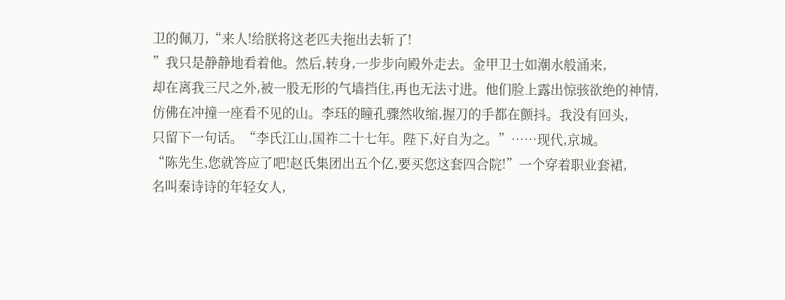卫的佩刀,“来人!给朕将这老匹夫拖出去斩了!
”我只是静静地看着他。然后,转身,一步步向殿外走去。金甲卫士如潮水般涌来,
却在离我三尺之外,被一股无形的气墙挡住,再也无法寸进。他们脸上露出惊骇欲绝的神情,
仿佛在冲撞一座看不见的山。李珏的瞳孔骤然收缩,握刀的手都在颤抖。我没有回头,
只留下一句话。“李氏江山,国祚二十七年。陛下,好自为之。”……现代,京城。
“陈先生,您就答应了吧!赵氏集团出五个亿,要买您这套四合院!”一个穿着职业套裙,
名叫秦诗诗的年轻女人,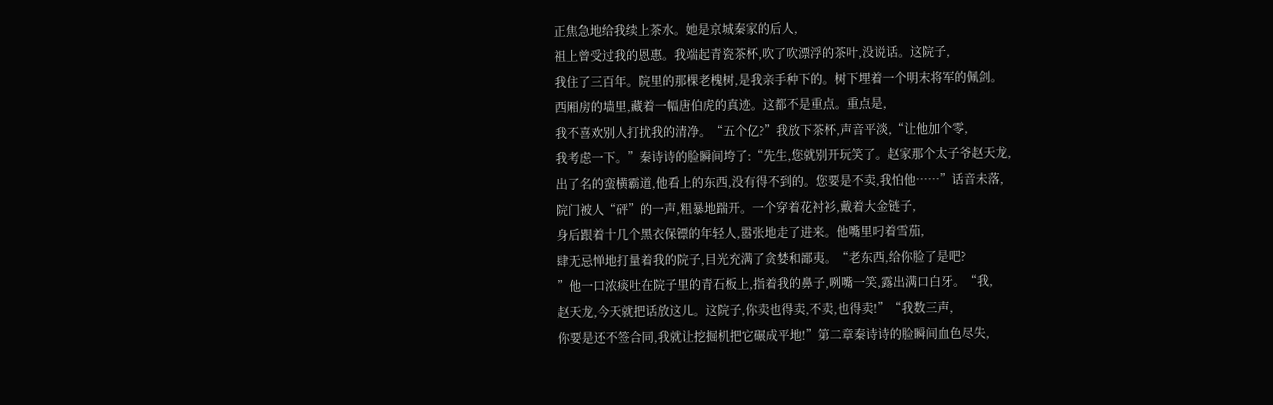正焦急地给我续上茶水。她是京城秦家的后人,
祖上曾受过我的恩惠。我端起青瓷茶杯,吹了吹漂浮的茶叶,没说话。这院子,
我住了三百年。院里的那棵老槐树,是我亲手种下的。树下埋着一个明末将军的佩剑。
西厢房的墙里,藏着一幅唐伯虎的真迹。这都不是重点。重点是,
我不喜欢别人打扰我的清净。“五个亿?”我放下茶杯,声音平淡,“让他加个零,
我考虑一下。”秦诗诗的脸瞬间垮了:“先生,您就别开玩笑了。赵家那个太子爷赵天龙,
出了名的蛮横霸道,他看上的东西,没有得不到的。您要是不卖,我怕他……”话音未落,
院门被人“砰”的一声,粗暴地踹开。一个穿着花衬衫,戴着大金链子,
身后跟着十几个黑衣保镖的年轻人,嚣张地走了进来。他嘴里叼着雪茄,
肆无忌惮地打量着我的院子,目光充满了贪婪和鄙夷。“老东西,给你脸了是吧?
”他一口浓痰吐在院子里的青石板上,指着我的鼻子,咧嘴一笑,露出满口白牙。“我,
赵天龙,今天就把话放这儿。这院子,你卖也得卖,不卖,也得卖!”“我数三声,
你要是还不签合同,我就让挖掘机把它碾成平地!”第二章秦诗诗的脸瞬间血色尽失,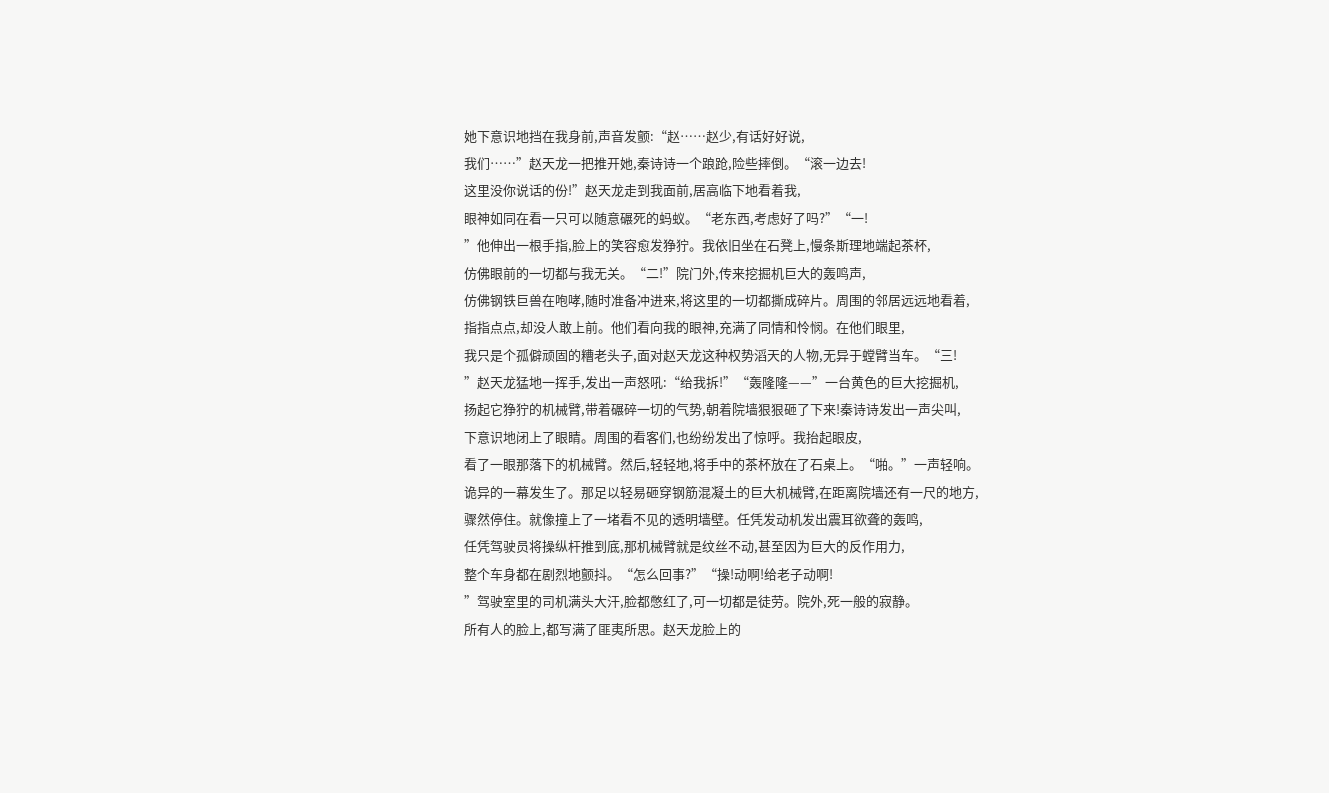她下意识地挡在我身前,声音发颤:“赵……赵少,有话好好说,
我们……”赵天龙一把推开她,秦诗诗一个踉跄,险些摔倒。“滚一边去!
这里没你说话的份!”赵天龙走到我面前,居高临下地看着我,
眼神如同在看一只可以随意碾死的蚂蚁。“老东西,考虑好了吗?”“一!
”他伸出一根手指,脸上的笑容愈发狰狞。我依旧坐在石凳上,慢条斯理地端起茶杯,
仿佛眼前的一切都与我无关。“二!”院门外,传来挖掘机巨大的轰鸣声,
仿佛钢铁巨兽在咆哮,随时准备冲进来,将这里的一切都撕成碎片。周围的邻居远远地看着,
指指点点,却没人敢上前。他们看向我的眼神,充满了同情和怜悯。在他们眼里,
我只是个孤僻顽固的糟老头子,面对赵天龙这种权势滔天的人物,无异于螳臂当车。“三!
”赵天龙猛地一挥手,发出一声怒吼:“给我拆!”“轰隆隆——”一台黄色的巨大挖掘机,
扬起它狰狞的机械臂,带着碾碎一切的气势,朝着院墙狠狠砸了下来!秦诗诗发出一声尖叫,
下意识地闭上了眼睛。周围的看客们,也纷纷发出了惊呼。我抬起眼皮,
看了一眼那落下的机械臂。然后,轻轻地,将手中的茶杯放在了石桌上。“啪。”一声轻响。
诡异的一幕发生了。那足以轻易砸穿钢筋混凝土的巨大机械臂,在距离院墙还有一尺的地方,
骤然停住。就像撞上了一堵看不见的透明墙壁。任凭发动机发出震耳欲聋的轰鸣,
任凭驾驶员将操纵杆推到底,那机械臂就是纹丝不动,甚至因为巨大的反作用力,
整个车身都在剧烈地颤抖。“怎么回事?”“操!动啊!给老子动啊!
”驾驶室里的司机满头大汗,脸都憋红了,可一切都是徒劳。院外,死一般的寂静。
所有人的脸上,都写满了匪夷所思。赵天龙脸上的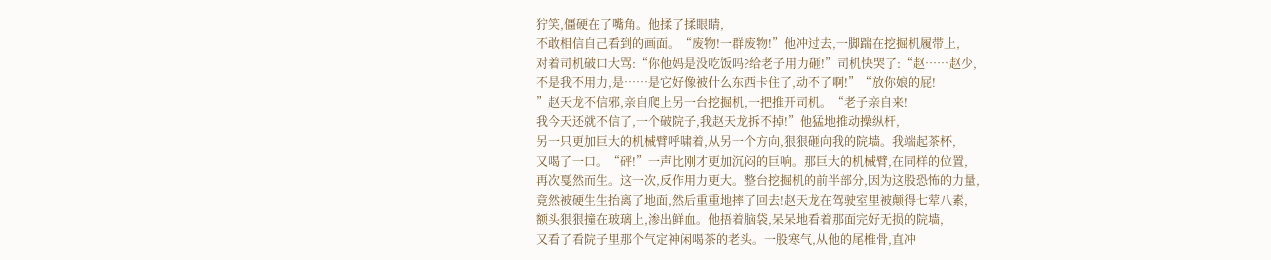狞笑,僵硬在了嘴角。他揉了揉眼睛,
不敢相信自己看到的画面。“废物!一群废物!”他冲过去,一脚踹在挖掘机履带上,
对着司机破口大骂:“你他妈是没吃饭吗?给老子用力砸!”司机快哭了:“赵……赵少,
不是我不用力,是……是它好像被什么东西卡住了,动不了啊!”“放你娘的屁!
”赵天龙不信邪,亲自爬上另一台挖掘机,一把推开司机。“老子亲自来!
我今天还就不信了,一个破院子,我赵天龙拆不掉!”他猛地推动操纵杆,
另一只更加巨大的机械臂呼啸着,从另一个方向,狠狠砸向我的院墙。我端起茶杯,
又喝了一口。“砰!”一声比刚才更加沉闷的巨响。那巨大的机械臂,在同样的位置,
再次戛然而生。这一次,反作用力更大。整台挖掘机的前半部分,因为这股恐怖的力量,
竟然被硬生生抬离了地面,然后重重地摔了回去!赵天龙在驾驶室里被颠得七荤八素,
额头狠狠撞在玻璃上,渗出鲜血。他捂着脑袋,呆呆地看着那面完好无损的院墙,
又看了看院子里那个气定神闲喝茶的老头。一股寒气,从他的尾椎骨,直冲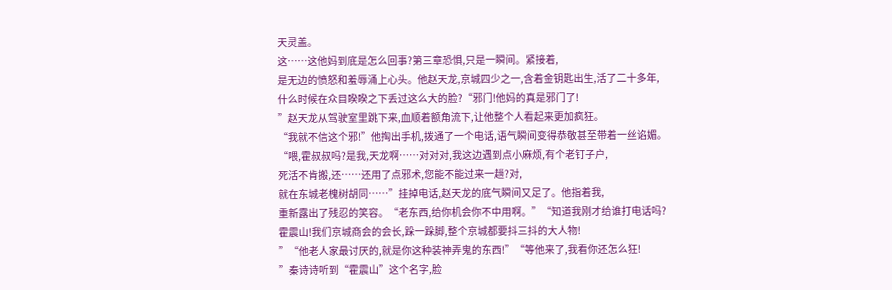天灵盖。
这……这他妈到底是怎么回事?第三章恐惧,只是一瞬间。紧接着,
是无边的愤怒和羞辱涌上心头。他赵天龙,京城四少之一,含着金钥匙出生,活了二十多年,
什么时候在众目睽睽之下丢过这么大的脸?“邪门!他妈的真是邪门了!
”赵天龙从驾驶室里跳下来,血顺着额角流下,让他整个人看起来更加疯狂。
“我就不信这个邪!”他掏出手机,拨通了一个电话,语气瞬间变得恭敬甚至带着一丝谄媚。
“喂,霍叔叔吗?是我,天龙啊……对对对,我这边遇到点小麻烦,有个老钉子户,
死活不肯搬,还……还用了点邪术,您能不能过来一趟?对,
就在东城老槐树胡同……”挂掉电话,赵天龙的底气瞬间又足了。他指着我,
重新露出了残忍的笑容。“老东西,给你机会你不中用啊。”“知道我刚才给谁打电话吗?
霍震山!我们京城商会的会长,跺一跺脚,整个京城都要抖三抖的大人物!
”“他老人家最讨厌的,就是你这种装神弄鬼的东西!”“等他来了,我看你还怎么狂!
”秦诗诗听到“霍震山”这个名字,脸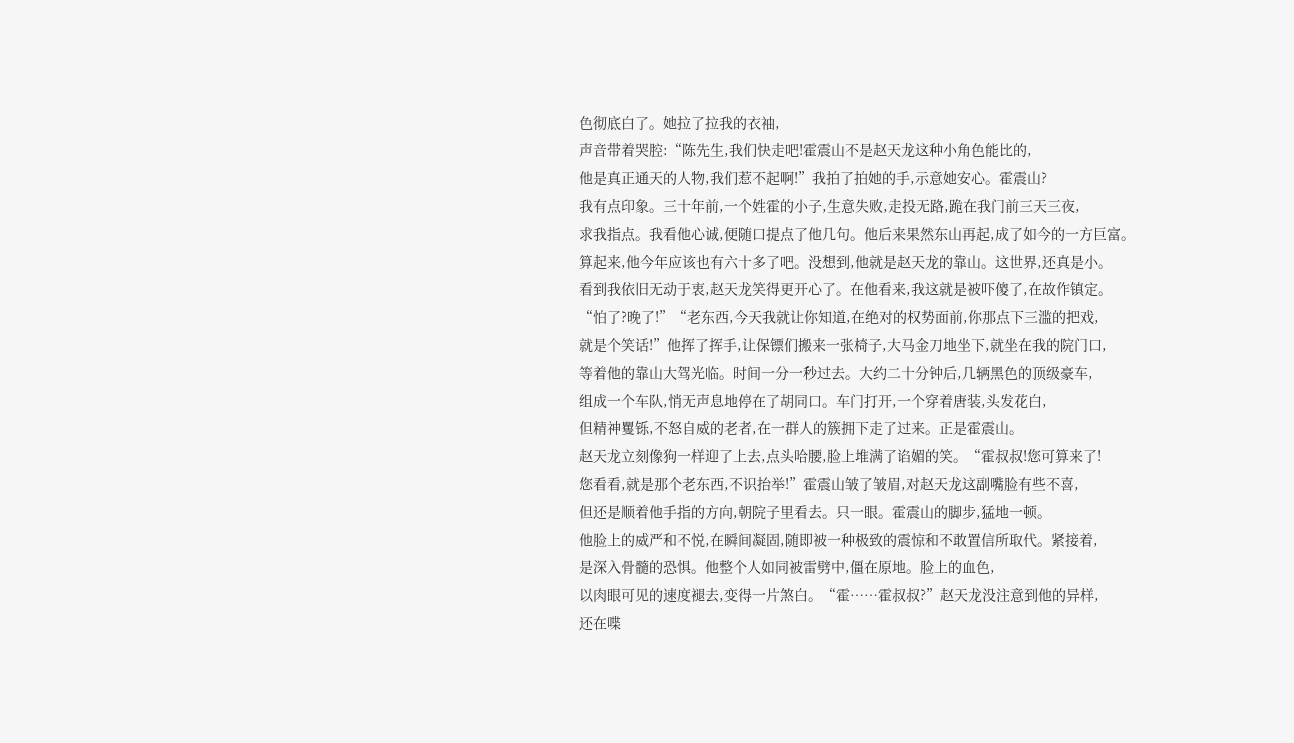色彻底白了。她拉了拉我的衣袖,
声音带着哭腔:“陈先生,我们快走吧!霍震山不是赵天龙这种小角色能比的,
他是真正通天的人物,我们惹不起啊!”我拍了拍她的手,示意她安心。霍震山?
我有点印象。三十年前,一个姓霍的小子,生意失败,走投无路,跪在我门前三天三夜,
求我指点。我看他心诚,便随口提点了他几句。他后来果然东山再起,成了如今的一方巨富。
算起来,他今年应该也有六十多了吧。没想到,他就是赵天龙的靠山。这世界,还真是小。
看到我依旧无动于衷,赵天龙笑得更开心了。在他看来,我这就是被吓傻了,在故作镇定。
“怕了?晚了!”“老东西,今天我就让你知道,在绝对的权势面前,你那点下三滥的把戏,
就是个笑话!”他挥了挥手,让保镖们搬来一张椅子,大马金刀地坐下,就坐在我的院门口,
等着他的靠山大驾光临。时间一分一秒过去。大约二十分钟后,几辆黑色的顶级豪车,
组成一个车队,悄无声息地停在了胡同口。车门打开,一个穿着唐装,头发花白,
但精神矍铄,不怒自威的老者,在一群人的簇拥下走了过来。正是霍震山。
赵天龙立刻像狗一样迎了上去,点头哈腰,脸上堆满了谄媚的笑。“霍叔叔!您可算来了!
您看看,就是那个老东西,不识抬举!”霍震山皱了皱眉,对赵天龙这副嘴脸有些不喜,
但还是顺着他手指的方向,朝院子里看去。只一眼。霍震山的脚步,猛地一顿。
他脸上的威严和不悦,在瞬间凝固,随即被一种极致的震惊和不敢置信所取代。紧接着,
是深入骨髓的恐惧。他整个人如同被雷劈中,僵在原地。脸上的血色,
以肉眼可见的速度褪去,变得一片煞白。“霍……霍叔叔?”赵天龙没注意到他的异样,
还在喋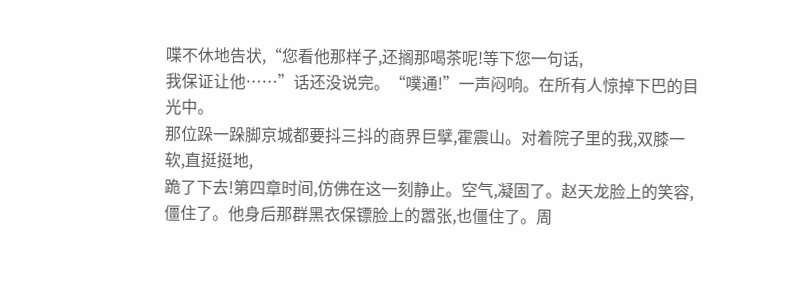喋不休地告状,“您看他那样子,还搁那喝茶呢!等下您一句话,
我保证让他……”话还没说完。“噗通!”一声闷响。在所有人惊掉下巴的目光中。
那位跺一跺脚京城都要抖三抖的商界巨擘,霍震山。对着院子里的我,双膝一软,直挺挺地,
跪了下去!第四章时间,仿佛在这一刻静止。空气,凝固了。赵天龙脸上的笑容,
僵住了。他身后那群黑衣保镖脸上的嚣张,也僵住了。周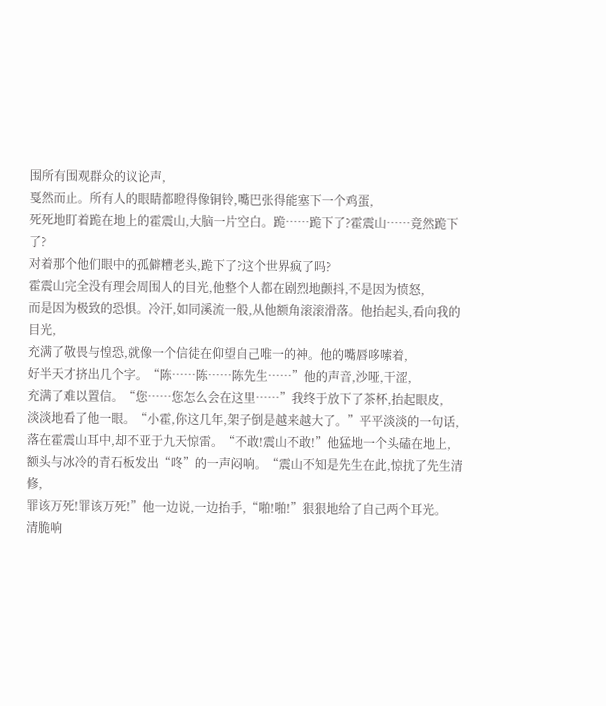围所有围观群众的议论声,
戛然而止。所有人的眼睛都瞪得像铜铃,嘴巴张得能塞下一个鸡蛋,
死死地盯着跪在地上的霍震山,大脑一片空白。跪……跪下了?霍震山……竟然跪下了?
对着那个他们眼中的孤僻糟老头,跪下了?这个世界疯了吗?
霍震山完全没有理会周围人的目光,他整个人都在剧烈地颤抖,不是因为愤怒,
而是因为极致的恐惧。冷汗,如同溪流一般,从他额角滚滚滑落。他抬起头,看向我的目光,
充满了敬畏与惶恐,就像一个信徒在仰望自己唯一的神。他的嘴唇哆嗦着,
好半天才挤出几个字。“陈……陈……陈先生……”他的声音,沙哑,干涩,
充满了难以置信。“您……您怎么会在这里……”我终于放下了茶杯,抬起眼皮,
淡淡地看了他一眼。“小霍,你这几年,架子倒是越来越大了。”平平淡淡的一句话,
落在霍震山耳中,却不亚于九天惊雷。“不敢!震山不敢!”他猛地一个头磕在地上,
额头与冰冷的青石板发出“咚”的一声闷响。“震山不知是先生在此,惊扰了先生清修,
罪该万死!罪该万死!”他一边说,一边抬手,“啪!啪!”狠狠地给了自己两个耳光。
清脆响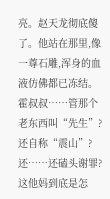亮。赵天龙彻底傻了。他站在那里,像一尊石雕,浑身的血液仿佛都已冻结。
霍叔叔……管那个老东西叫“先生”?还自称“震山”?还……还磕头谢罪?
这他妈到底是怎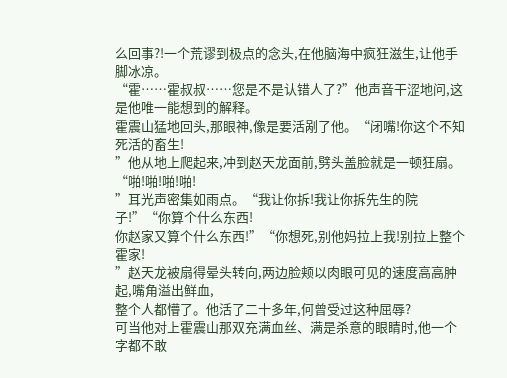么回事?!一个荒谬到极点的念头,在他脑海中疯狂滋生,让他手脚冰凉。
“霍……霍叔叔……您是不是认错人了?”他声音干涩地问,这是他唯一能想到的解释。
霍震山猛地回头,那眼神,像是要活剐了他。“闭嘴!你这个不知死活的畜生!
”他从地上爬起来,冲到赵天龙面前,劈头盖脸就是一顿狂扇。“啪!啪!啪!啪!
”耳光声密集如雨点。“我让你拆!我让你拆先生的院子!”“你算个什么东西!
你赵家又算个什么东西!”“你想死,别他妈拉上我!别拉上整个霍家!
”赵天龙被扇得晕头转向,两边脸颊以肉眼可见的速度高高肿起,嘴角溢出鲜血,
整个人都懵了。他活了二十多年,何曾受过这种屈辱?
可当他对上霍震山那双充满血丝、满是杀意的眼睛时,他一个字都不敢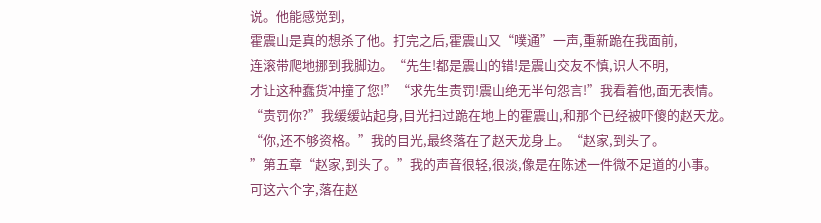说。他能感觉到,
霍震山是真的想杀了他。打完之后,霍震山又“噗通”一声,重新跪在我面前,
连滚带爬地挪到我脚边。“先生!都是震山的错!是震山交友不慎,识人不明,
才让这种蠢货冲撞了您!”“求先生责罚!震山绝无半句怨言!”我看着他,面无表情。
“责罚你?”我缓缓站起身,目光扫过跪在地上的霍震山,和那个已经被吓傻的赵天龙。
“你,还不够资格。”我的目光,最终落在了赵天龙身上。“赵家,到头了。
”第五章“赵家,到头了。”我的声音很轻,很淡,像是在陈述一件微不足道的小事。
可这六个字,落在赵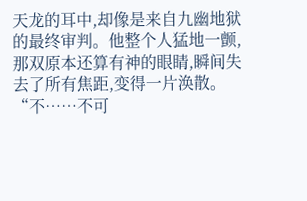天龙的耳中,却像是来自九幽地狱的最终审判。他整个人猛地一颤,
那双原本还算有神的眼睛,瞬间失去了所有焦距,变得一片涣散。
“不……不可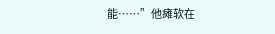能……”他瘫软在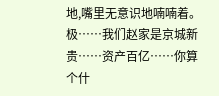地,嘴里无意识地喃喃着。
极……我们赵家是京城新贵……资产百亿……你算个什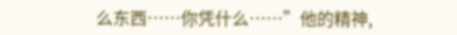么东西……你凭什么……”他的精神,